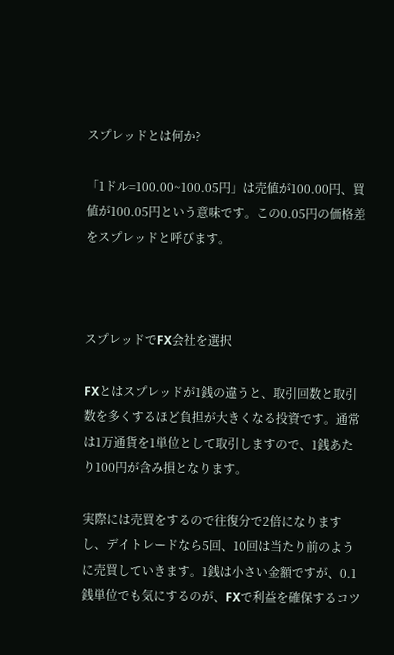スプレッドとは何か?

「1ドル=100.00~100.05円」は売値が100.00円、買値が100.05円という意味です。この0.05円の価格差をスプレッドと呼びます。



スプレッドでFX会社を選択

FXとはスプレッドが1銭の違うと、取引回数と取引数を多くするほど負担が大きくなる投資です。通常は1万通貨を1単位として取引しますので、1銭あたり100円が含み損となります。

実際には売買をするので往復分で2倍になりますし、デイトレードなら5回、10回は当たり前のように売買していきます。1銭は小さい金額ですが、0.1銭単位でも気にするのが、FXで利益を確保するコツ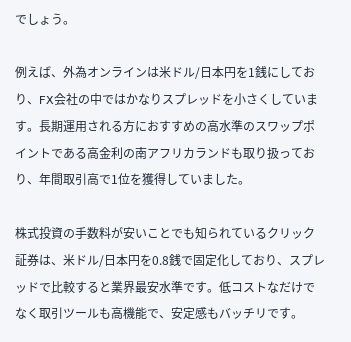でしょう。

例えば、外為オンラインは米ドル/日本円を1銭にしており、FX会社の中ではかなりスプレッドを小さくしています。長期運用される方におすすめの高水準のスワップポイントである高金利の南アフリカランドも取り扱っており、年間取引高で1位を獲得していました。

株式投資の手数料が安いことでも知られているクリック証券は、米ドル/日本円を0.8銭で固定化しており、スプレッドで比較すると業界最安水準です。低コストなだけでなく取引ツールも高機能で、安定感もバッチリです。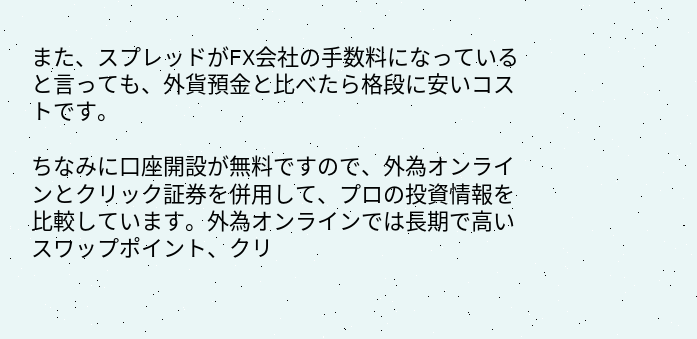また、スプレッドがFX会社の手数料になっていると言っても、外貨預金と比べたら格段に安いコストです。

ちなみに口座開設が無料ですので、外為オンラインとクリック証券を併用して、プロの投資情報を比較しています。外為オンラインでは長期で高いスワップポイント、クリ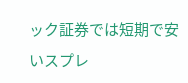ック証券では短期で安いスプレ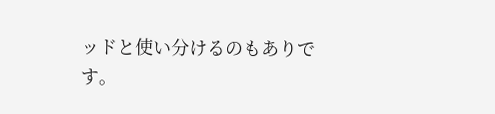ッドと使い分けるのもありです。